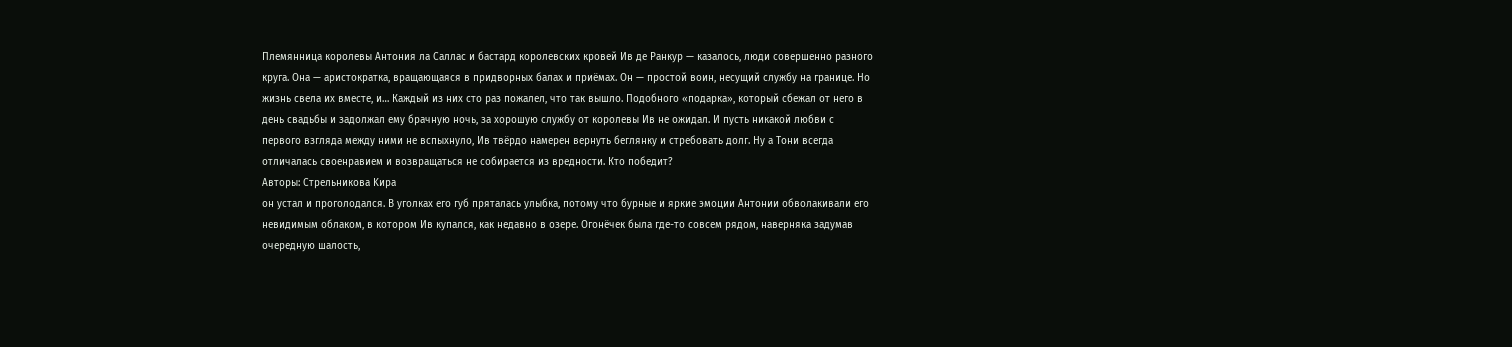Племянница королевы Антония ла Саллас и бастард королевских кровей Ив де Ранкур — казалось, люди совершенно разного круга. Она — аристократка, вращающаяся в придворных балах и приёмах. Он — простой воин, несущий службу на границе. Но жизнь свела их вместе, и… Каждый из них сто раз пожалел, что так вышло. Подобного «подарка», который сбежал от него в день свадьбы и задолжал ему брачную ночь, за хорошую службу от королевы Ив не ожидал. И пусть никакой любви с первого взгляда между ними не вспыхнуло, Ив твёрдо намерен вернуть беглянку и стребовать долг. Ну а Тони всегда отличалась своенравием и возвращаться не собирается из вредности. Кто победит?
Авторы: Стрeльникoва Kирa
он устал и проголодался. В уголках его губ пряталась улыбка, потому что бурные и яркие эмоции Антонии обволакивали его невидимым облаком, в котором Ив купался, как недавно в озере. Огонёчек была где-то совсем рядом, наверняка задумав очередную шалость,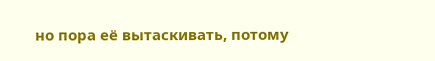но пора её вытаскивать, потому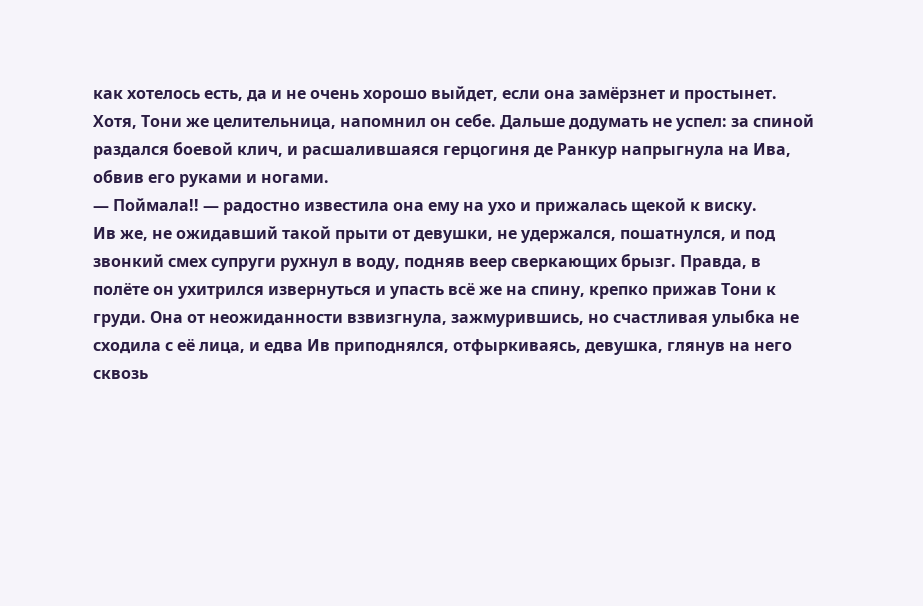как хотелось есть, да и не очень хорошо выйдет, если она замёрзнет и простынет. Хотя, Тони же целительница, напомнил он себе. Дальше додумать не успел: за спиной раздался боевой клич, и расшалившаяся герцогиня де Ранкур напрыгнула на Ива, обвив его руками и ногами.
— Поймала!! — радостно известила она ему на ухо и прижалась щекой к виску.
Ив же, не ожидавший такой прыти от девушки, не удержался, пошатнулся, и под звонкий смех супруги рухнул в воду, подняв веер сверкающих брызг. Правда, в полёте он ухитрился извернуться и упасть всё же на спину, крепко прижав Тони к груди. Она от неожиданности взвизгнула, зажмурившись, но счастливая улыбка не сходила с её лица, и едва Ив приподнялся, отфыркиваясь, девушка, глянув на него сквозь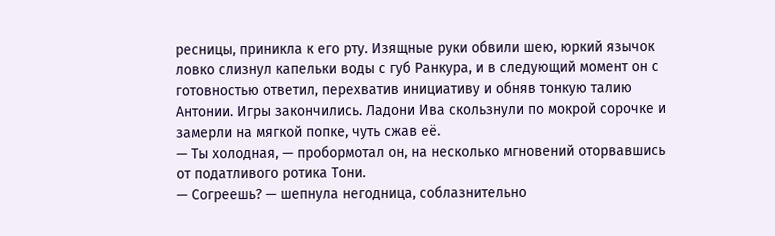ресницы, приникла к его рту. Изящные руки обвили шею, юркий язычок ловко слизнул капельки воды с губ Ранкура, и в следующий момент он с готовностью ответил, перехватив инициативу и обняв тонкую талию Антонии. Игры закончились. Ладони Ива скользнули по мокрой сорочке и замерли на мягкой попке, чуть сжав её.
— Ты холодная, — пробормотал он, на несколько мгновений оторвавшись от податливого ротика Тони.
— Согреешь? — шепнула негодница, соблазнительно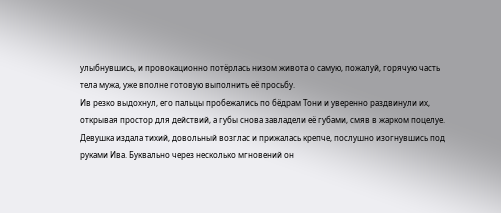улыбнувшись, и провокационно потёрлась низом живота о самую, пожалуй, горячую часть тела мужа, уже вполне готовую выполнить её просьбу.
Ив резко выдохнул, его пальцы пробежались по бёдрам Тони и уверенно раздвинули их, открывая простор для действий, а губы снова завладели её губами, смяв в жарком поцелуе. Девушка издала тихий, довольный возглас и прижалась крепче, послушно изогнувшись под руками Ива. Буквально через несколько мгновений он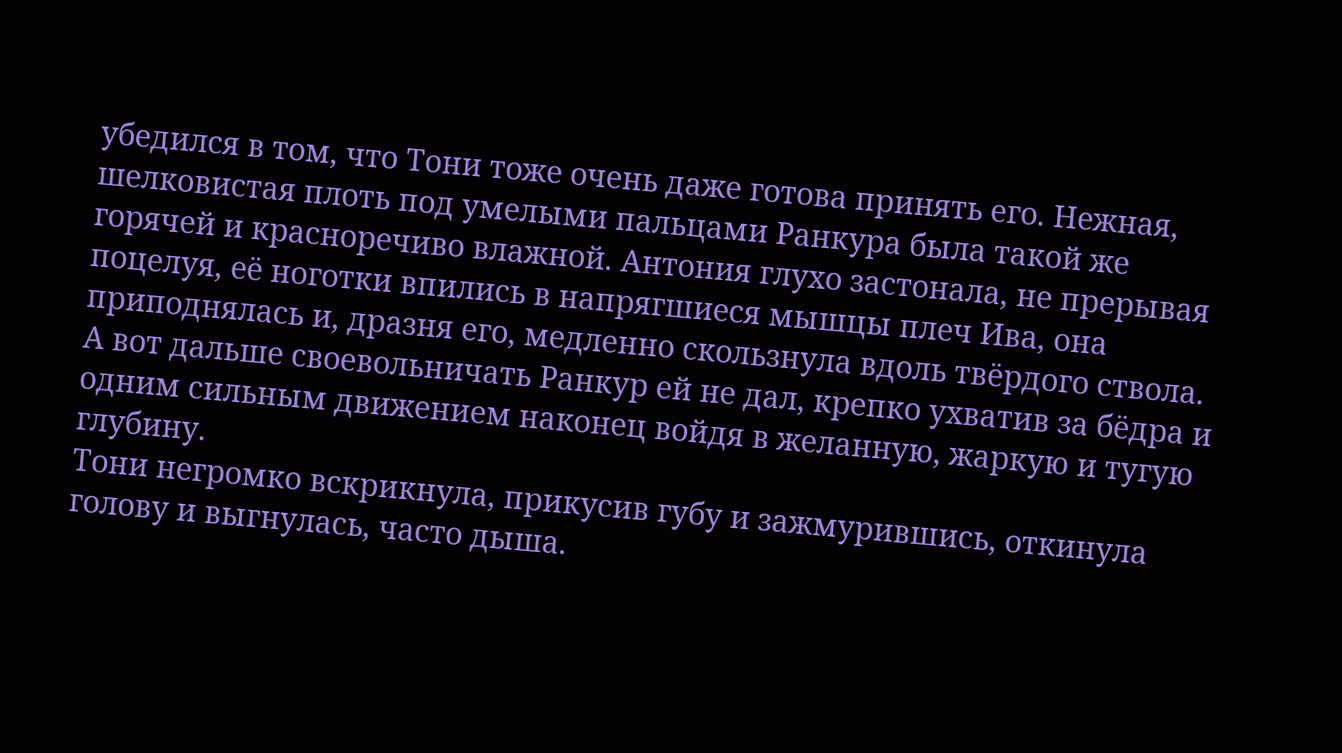убедился в том, что Тони тоже очень даже готова принять его. Нежная, шелковистая плоть под умелыми пальцами Ранкура была такой же горячей и красноречиво влажной. Антония глухо застонала, не прерывая поцелуя, её ноготки впились в напрягшиеся мышцы плеч Ива, она приподнялась и, дразня его, медленно скользнула вдоль твёрдого ствола. А вот дальше своевольничать Ранкур ей не дал, крепко ухватив за бёдра и одним сильным движением наконец войдя в желанную, жаркую и тугую глубину.
Тони негромко вскрикнула, прикусив губу и зажмурившись, откинула голову и выгнулась, часто дыша.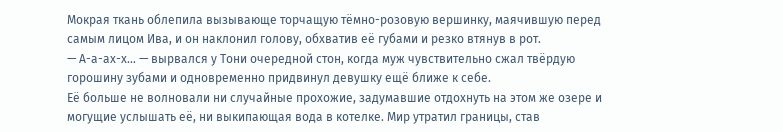Мокрая ткань облепила вызывающе торчащую тёмно-розовую вершинку, маячившую перед самым лицом Ива, и он наклонил голову, обхватив её губами и резко втянув в рот.
— А-а-ах-х… — вырвался у Тони очередной стон, когда муж чувствительно сжал твёрдую горошину зубами и одновременно придвинул девушку ещё ближе к себе.
Её больше не волновали ни случайные прохожие, задумавшие отдохнуть на этом же озере и могущие услышать её, ни выкипающая вода в котелке. Мир утратил границы, став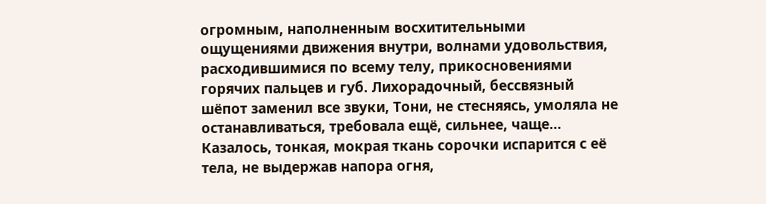огромным, наполненным восхитительными ощущениями движения внутри, волнами удовольствия, расходившимися по всему телу, прикосновениями горячих пальцев и губ. Лихорадочный, бессвязный шёпот заменил все звуки, Тони, не стесняясь, умоляла не останавливаться, требовала ещё, сильнее, чаще… Казалось, тонкая, мокрая ткань сорочки испарится с её тела, не выдержав напора огня,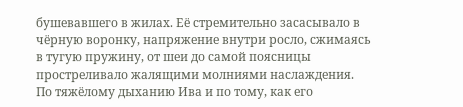бушевавшего в жилах. Её стремительно засасывало в чёрную воронку, напряжение внутри росло, сжимаясь в тугую пружину, от шеи до самой поясницы простреливало жалящими молниями наслаждения. По тяжёлому дыханию Ива и по тому, как его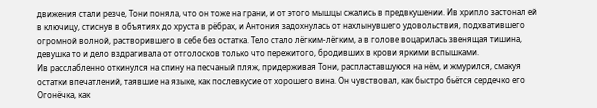движения стали резче, Тони поняла, что он тоже на грани, и от этого мышцы сжались в предвкушении. Ив хрипло застонал ей в ключицу, стиснув в объятиях до хруста в рёбрах, и Антония задохнулась от нахлынувшего удовольствия, подхватившего огромной волной, растворившего в себе без остатка. Тело стало лёгким-лёгким, а в голове воцарилась звенящая тишина, девушка то и дело вздрагивала от отголосков только что пережитого, бродивших в крови яркими вспышками.
Ив расслабленно откинулся на спину на песчаный пляж, придерживая Тони, распластавшуюся на нём, и жмурился, смакуя остатки впечатлений, таявшие на языке, как послевкусие от хорошего вина. Он чувствовал, как быстро бьётся сердечко его Огонёчка, как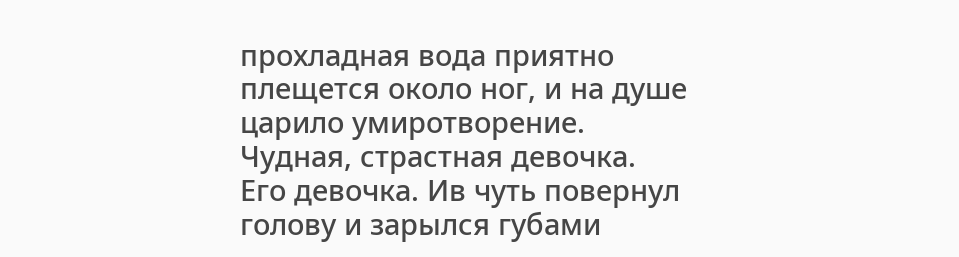прохладная вода приятно плещется около ног, и на душе царило умиротворение. Чудная, страстная девочка. Его девочка. Ив чуть повернул голову и зарылся губами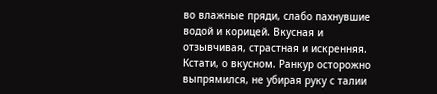во влажные пряди, слабо пахнувшие водой и корицей. Вкусная и отзывчивая, страстная и искренняя. Кстати, о вкусном. Ранкур осторожно выпрямился, не убирая руку с талии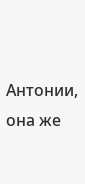Антонии, она же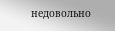недовольно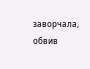заворчала, обвив